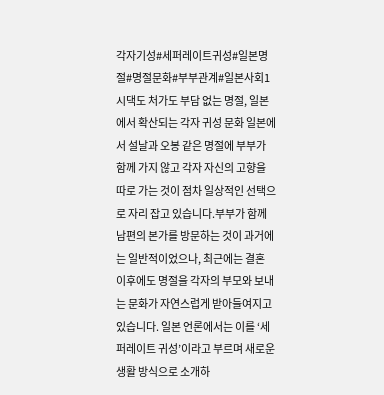각자기성#세퍼레이트귀성#일본명절#명절문화#부부관계#일본사회1 시댁도 처가도 부담 없는 명절, 일본에서 확산되는 각자 귀성 문화 일본에서 설날과 오봉 같은 명절에 부부가 함께 가지 않고 각자 자신의 고향을 따로 가는 것이 점차 일상적인 선택으로 자리 잡고 있습니다.부부가 함께 남편의 본가를 방문하는 것이 과거에는 일반적이었으나, 최근에는 결혼 이후에도 명절을 각자의 부모와 보내는 문화가 자연스럽게 받아들여지고 있습니다. 일본 언론에서는 이를 ‘세퍼레이트 귀성’이라고 부르며 새로운 생활 방식으로 소개하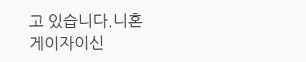고 있습니다.니혼게이자이신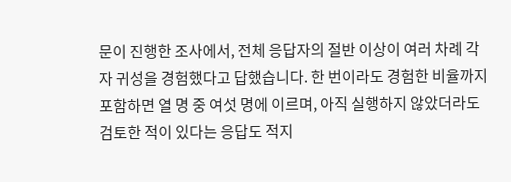문이 진행한 조사에서, 전체 응답자의 절반 이상이 여러 차례 각자 귀성을 경험했다고 답했습니다. 한 번이라도 경험한 비율까지 포함하면 열 명 중 여섯 명에 이르며, 아직 실행하지 않았더라도 검토한 적이 있다는 응답도 적지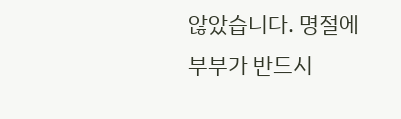않았습니다. 명절에 부부가 반드시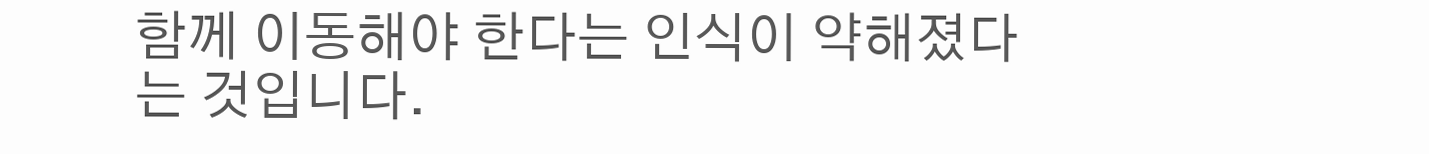함께 이동해야 한다는 인식이 약해졌다는 것입니다.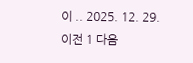이 .. 2025. 12. 29. 이전 1 다음